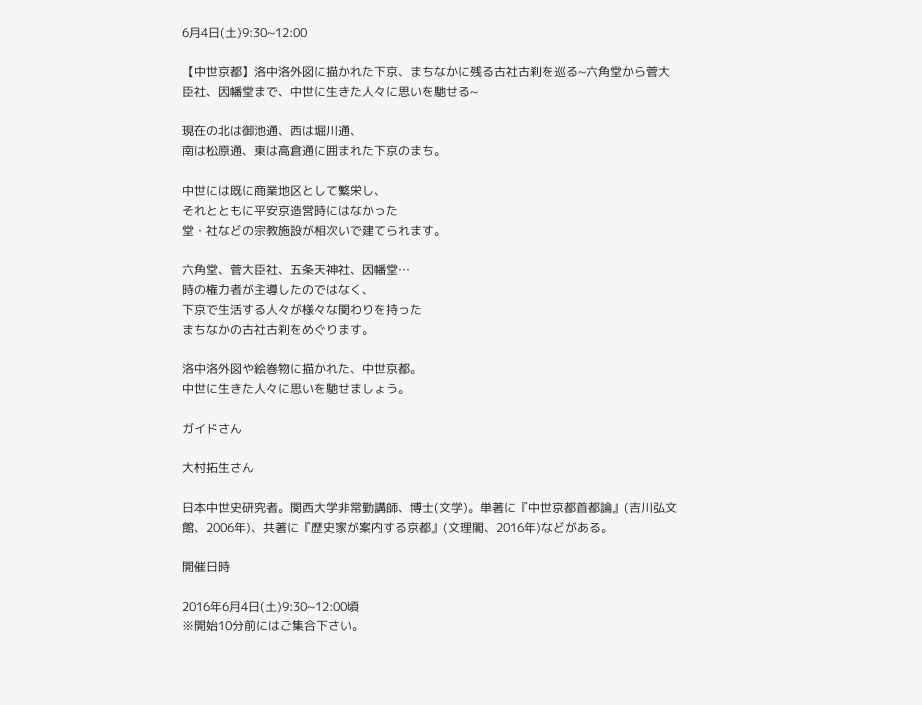6月4日(土)9:30~12:00

【中世京都】洛中洛外図に描かれた下京、まちなかに残る古社古刹を巡る~六角堂から菅大臣社、因幡堂まで、中世に生きた人々に思いを馳せる~

現在の北は御池通、西は堀川通、
南は松原通、東は高倉通に囲まれた下京のまち。

中世には既に商業地区として繁栄し、
それとともに平安京造営時にはなかった
堂・社などの宗教施設が相次いで建てられます。

六角堂、菅大臣社、五条天神社、因幡堂…
時の権力者が主導したのではなく、
下京で生活する人々が様々な関わりを持った
まちなかの古社古刹をめぐります。

洛中洛外図や絵巻物に描かれた、中世京都。
中世に生きた人々に思いを馳せましょう。

ガイドさん

大村拓生さん

日本中世史研究者。関西大学非常勤講師、博士(文学)。単著に『中世京都首都論』(吉川弘文館、2006年)、共著に『歴史家が案内する京都』(文理閣、2016年)などがある。

開催日時

2016年6月4日(土)9:30~12:00頃
※開始10分前にはご集合下さい。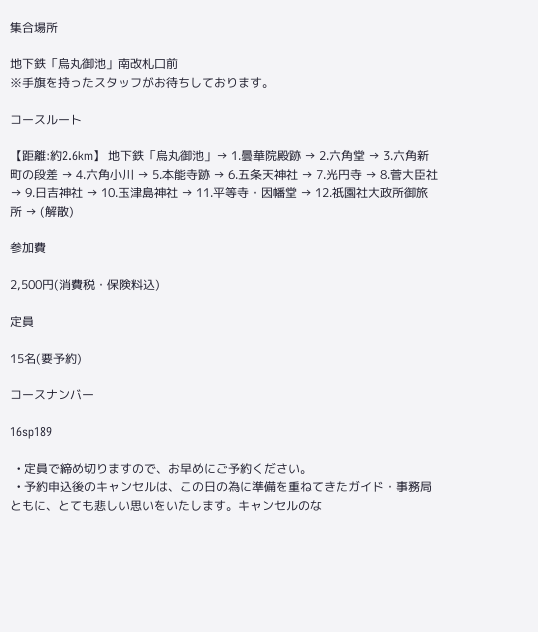集合場所

地下鉄「烏丸御池」南改札口前
※手旗を持ったスタッフがお待ちしております。

コースルート

【距離:約2.6km】 地下鉄「烏丸御池」→ 1.曇華院殿跡 → 2.六角堂 → 3.六角新町の段差 → 4.六角小川 → 5.本能寺跡 → 6.五条天神社 → 7.光円寺 → 8.菅大臣社 → 9.日吉神社 → 10.玉津島神社 → 11.平等寺・因幡堂 → 12.祇園社大政所御旅所 → (解散)

参加費

2,500円(消費税・保険料込)

定員

15名(要予約)

コースナンバー

16sp189

  • 定員で締め切りますので、お早めにご予約ください。
  • 予約申込後のキャンセルは、この日の為に準備を重ねてきたガイド・事務局ともに、とても悲しい思いをいたします。キャンセルのな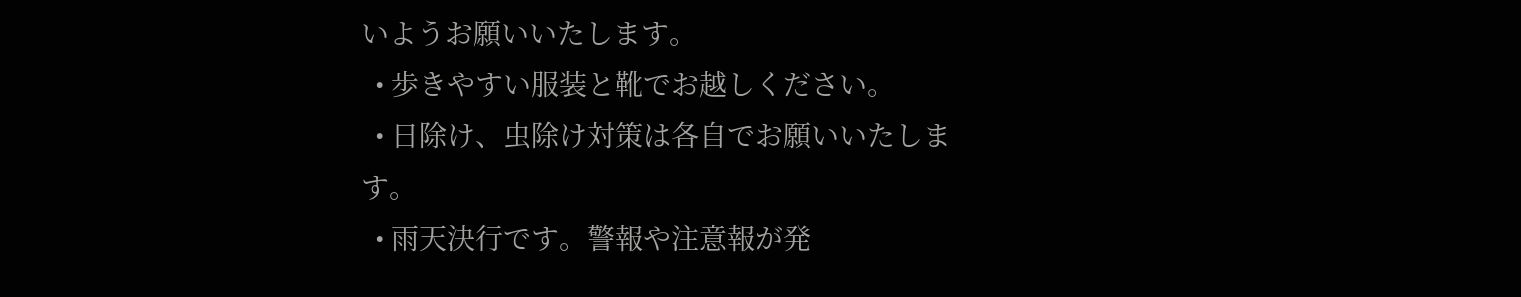いようお願いいたします。
  • 歩きやすい服装と靴でお越しください。
  • 日除け、虫除け対策は各自でお願いいたします。
  • 雨天決行です。警報や注意報が発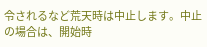令されるなど荒天時は中止します。中止の場合は、開始時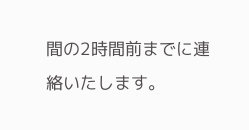間の2時間前までに連絡いたします。